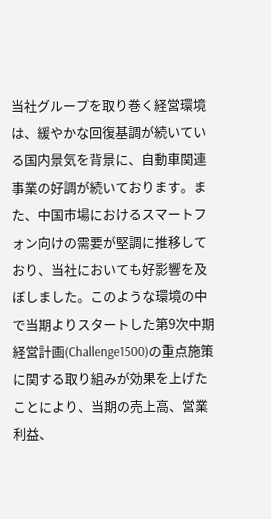当社グループを取り巻く経営環境は、緩やかな回復基調が続いている国内景気を背景に、自動車関連事業の好調が続いております。また、中国市場におけるスマートフォン向けの需要が堅調に推移しており、当社においても好影響を及ぼしました。このような環境の中で当期よりスタートした第9次中期経営計画(Challenge1500)の重点施策に関する取り組みが効果を上げたことにより、当期の売上高、営業利益、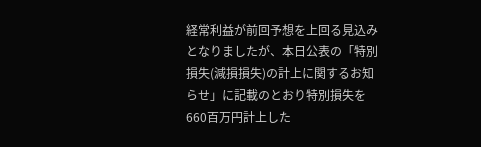経常利益が前回予想を上回る見込みとなりましたが、本日公表の「特別損失(減損損失)の計上に関するお知らせ」に記載のとおり特別損失を660百万円計上した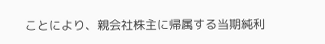ことにより、親会社株主に帰属する当期純利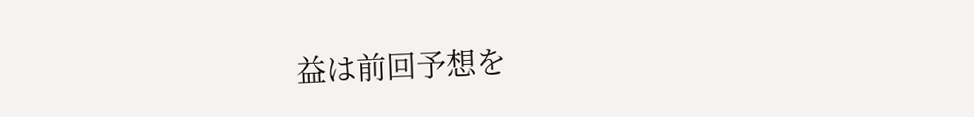益は前回予想を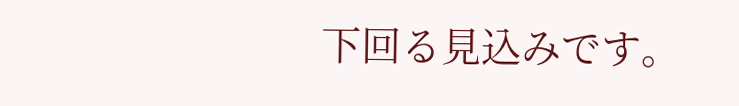下回る見込みです。